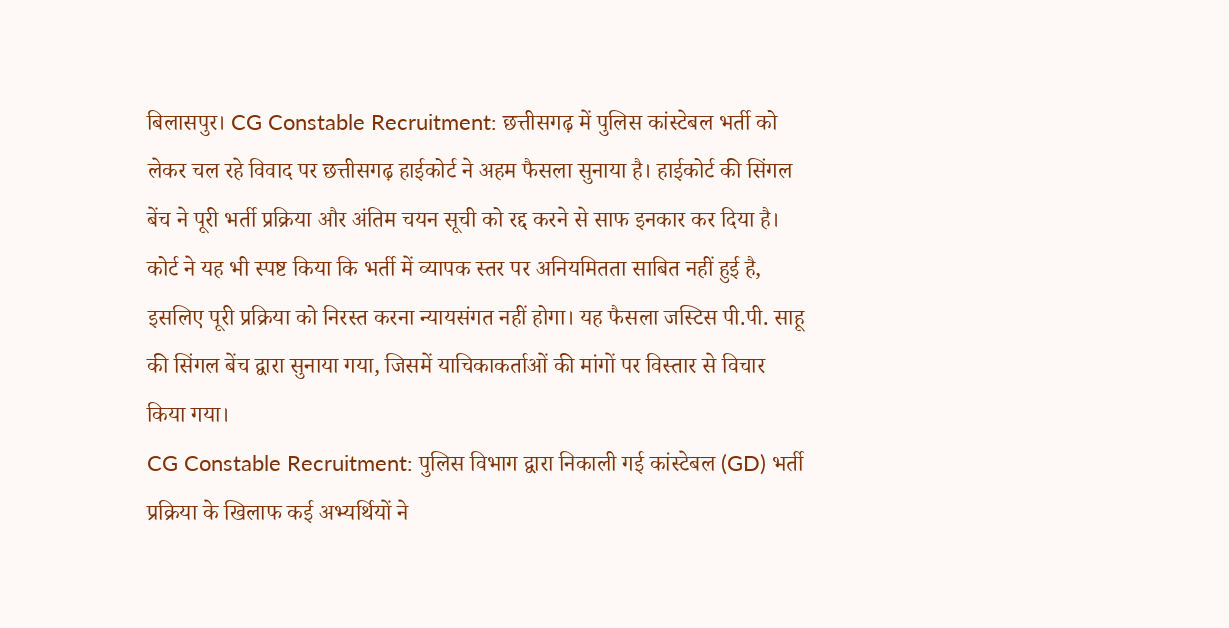बिलासपुर। CG Constable Recruitment: छत्तीसगढ़ में पुलिस कांस्टेबल भर्ती को लेकर चल रहे विवाद पर छत्तीसगढ़ हाईकोर्ट ने अहम फैसला सुनाया है। हाईकोर्ट की सिंगल बेंच ने पूरी भर्ती प्रक्रिया और अंतिम चयन सूची को रद्द करने से साफ इनकार कर दिया है। कोर्ट ने यह भी स्पष्ट किया कि भर्ती में व्यापक स्तर पर अनियमितता साबित नहीं हुई है, इसलिए पूरी प्रक्रिया को निरस्त करना न्यायसंगत नहीं होगा। यह फैसला जस्टिस पी.पी. साहू की सिंगल बेंच द्वारा सुनाया गया, जिसमें याचिकाकर्ताओं की मांगों पर विस्तार से विचार किया गया।
CG Constable Recruitment: पुलिस विभाग द्वारा निकाली गई कांस्टेबल (GD) भर्ती प्रक्रिया के खिलाफ कई अभ्यर्थियों ने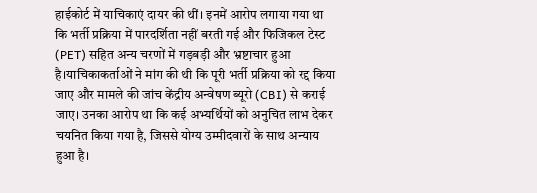हाईकोर्ट में याचिकाएं दायर की थीं। इनमें आरोप लगाया गया था कि भर्ती प्रक्रिया में पारदर्शिता नहीं बरती गई और फिजिकल टेस्ट (PET) सहित अन्य चरणों में गड़बड़ी और भ्रष्टाचार हुआ है।याचिकाकर्ताओं ने मांग की थी कि पूरी भर्ती प्रक्रिया को रद्द किया जाए और मामले की जांच केंद्रीय अन्वेषण ब्यूरो (CBI) से कराई जाए। उनका आरोप था कि कई अभ्यर्थियों को अनुचित लाभ देकर चयनित किया गया है, जिससे योग्य उम्मीदवारों के साथ अन्याय हुआ है।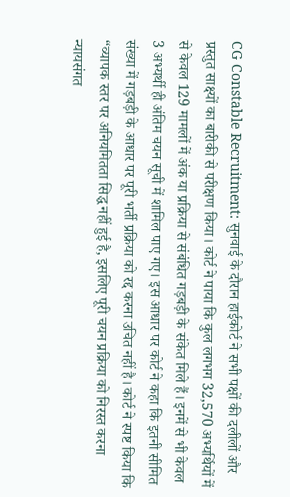CG Constable Recruitment: सुनवाई के दौरान हाईकोर्ट ने सभी पक्षों की दलीलों और प्रस्तुत साक्ष्यों का बारीकी से परीक्षण किया। कोर्ट ने पाया कि कुल लगभग 32,570 अभ्यर्थियों में से केवल 129 मामलों में अंक या प्रक्रिया से संबंधित गड़बड़ी के संकेत मिले हैं। इनमें से भी केवल 3 अभ्यर्थी ही अंतिम चयन सूची में शामिल पाए गए। इस आधार पर कोर्ट ने कहा कि इतनी सीमित संख्या में गड़बड़ी के आधार पर पूरी भर्ती प्रक्रिया को रद्द करना उचित नहीं है। कोर्ट ने स्पष्ट किया कि “व्यापक स्तर पर अनियमितता सिद्ध नहीं हुई है, इसलिए पूरी चयन प्रक्रिया को निरस्त करना न्यायसंगत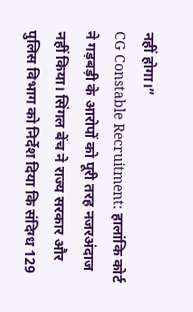नहीं होगा।”
CG Constable Recruitment: हालांकि कोर्ट ने गड़बड़ी के आरोपों को पूरी तरह नजरअंदाज नहीं किया। सिंगल बेंच ने राज्य सरकार और पुलिस विभाग को निर्देश दिया कि संदिग्ध 129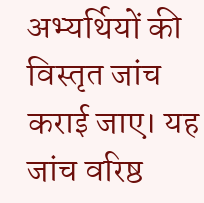अभ्यर्थियों की विस्तृत जांच कराई जाए। यह जांच वरिष्ठ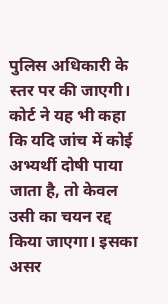पुलिस अधिकारी के स्तर पर की जाएगी। कोर्ट ने यह भी कहा कि यदि जांच में कोई अभ्यर्थी दोषी पाया जाता है, तो केवल उसी का चयन रद्द किया जाएगा। इसका असर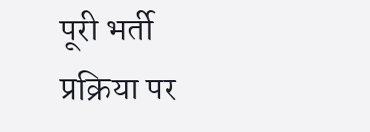पूरी भर्ती प्रक्रिया पर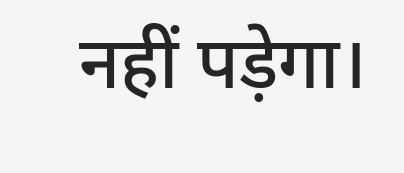नहीं पड़ेगा।